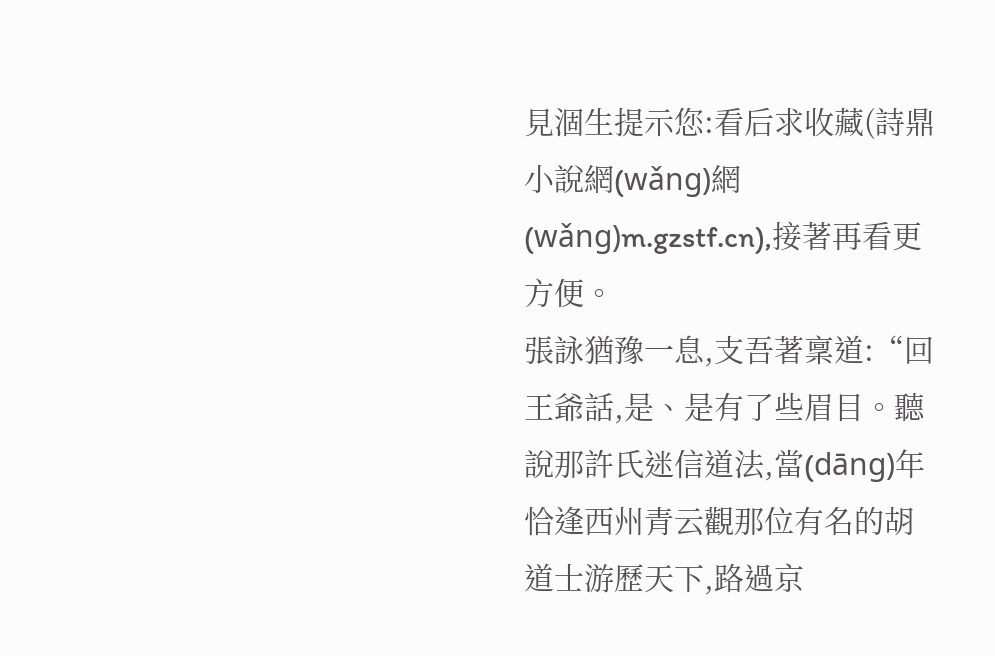見涸生提示您:看后求收藏(詩鼎小說網(wǎng)網(wǎng)m.gzstf.cn),接著再看更方便。
張詠猶豫一息,支吾著稟道:“回王爺話,是、是有了些眉目。聽說那許氏迷信道法,當(dāng)年恰逢西州青云觀那位有名的胡道士游歷天下,路過京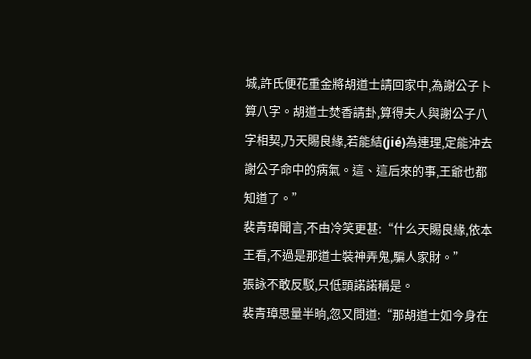城,許氏便花重金將胡道士請回家中,為謝公子卜算八字。胡道士焚香請卦,算得夫人與謝公子八字相契,乃天賜良緣,若能結(jié)為連理,定能沖去謝公子命中的病氣。這、這后來的事,王爺也都知道了。”
裴青璋聞言,不由冷笑更甚:“什么天賜良緣,依本王看,不過是那道士裝神弄鬼,騙人家財。”
張詠不敢反駁,只低頭諾諾稱是。
裴青璋思量半晌,忽又問道:“那胡道士如今身在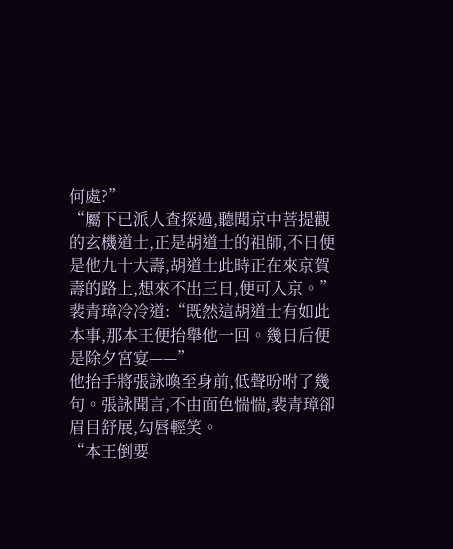何處?”
“屬下已派人查探過,聽聞京中菩提觀的玄機道士,正是胡道士的祖師,不日便是他九十大壽,胡道士此時正在來京賀壽的路上,想來不出三日,便可入京。”
裴青璋冷冷道:“既然這胡道士有如此本事,那本王便抬舉他一回。幾日后便是除夕宮宴——”
他抬手將張詠喚至身前,低聲吩咐了幾句。張詠聞言,不由面色惴惴,裴青璋卻眉目舒展,勾唇輕笑。
“本王倒要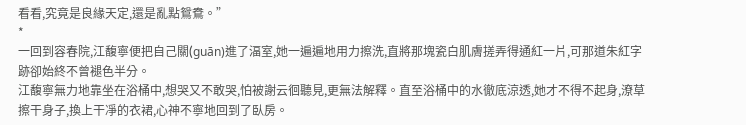看看,究竟是良緣天定,還是亂點鴛鴦。”
*
一回到容春院,江馥寧便把自己關(guān)進了湢室,她一遍遍地用力擦洗,直將那塊瓷白肌膚搓弄得通紅一片,可那道朱紅字跡卻始終不曾褪色半分。
江馥寧無力地靠坐在浴桶中,想哭又不敢哭,怕被謝云徊聽見,更無法解釋。直至浴桶中的水徹底涼透,她才不得不起身,潦草擦干身子,換上干凈的衣裙,心神不寧地回到了臥房。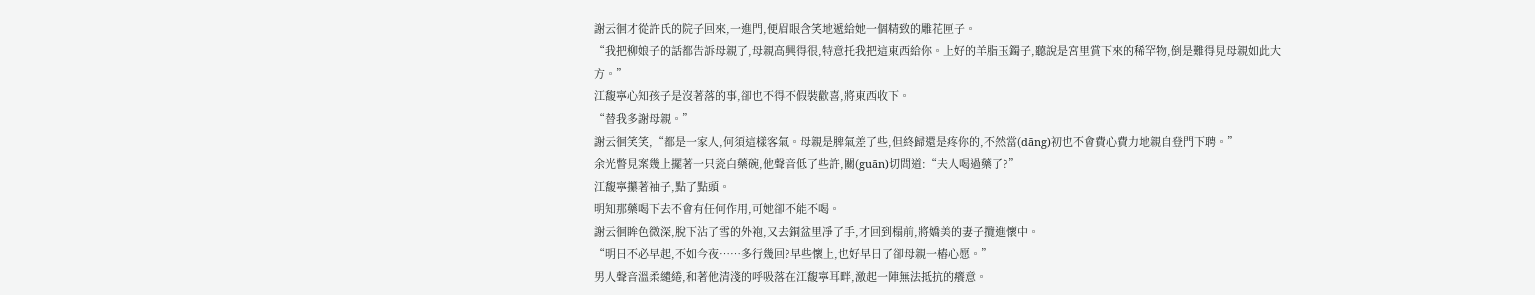謝云徊才從許氏的院子回來,一進門,便眉眼含笑地遞給她一個精致的雕花匣子。
“我把柳娘子的話都告訴母親了,母親高興得很,特意托我把這東西給你。上好的羊脂玉鐲子,聽說是宮里賞下來的稀罕物,倒是難得見母親如此大方。”
江馥寧心知孩子是沒著落的事,卻也不得不假裝歡喜,將東西收下。
“替我多謝母親。”
謝云徊笑笑,“都是一家人,何須這樣客氣。母親是脾氣差了些,但終歸還是疼你的,不然當(dāng)初也不會費心費力地親自登門下聘。”
余光瞥見案幾上擺著一只瓷白藥碗,他聲音低了些許,關(guān)切問道:“夫人喝過藥了?”
江馥寧攥著袖子,點了點頭。
明知那藥喝下去不會有任何作用,可她卻不能不喝。
謝云徊眸色微深,脫下沾了雪的外袍,又去銅盆里凈了手,才回到榻前,將嬌美的妻子攬進懷中。
“明日不必早起,不如今夜……多行幾回?早些懷上,也好早日了卻母親一樁心愿。”
男人聲音溫柔繾綣,和著他清淺的呼吸落在江馥寧耳畔,激起一陣無法抵抗的癢意。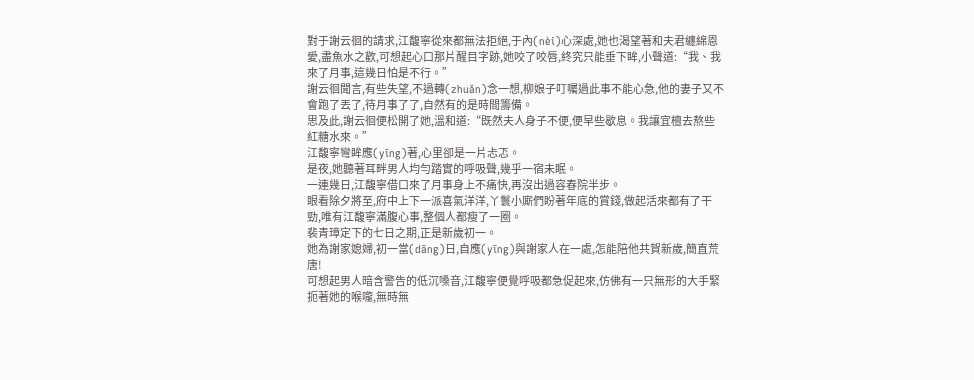對于謝云徊的請求,江馥寧從來都無法拒絕,于內(nèi)心深處,她也渴望著和夫君纏綿恩愛,盡魚水之歡,可想起心口那片醒目字跡,她咬了咬唇,終究只能垂下眸,小聲道:“我、我來了月事,這幾日怕是不行。”
謝云徊聞言,有些失望,不過轉(zhuǎn)念一想,柳娘子叮囑過此事不能心急,他的妻子又不會跑了丟了,待月事了了,自然有的是時間籌備。
思及此,謝云徊便松開了她,溫和道:“既然夫人身子不便,便早些歇息。我讓宜檀去熬些紅糖水來。”
江馥寧彎眸應(yīng)著,心里卻是一片忐忑。
是夜,她聽著耳畔男人均勻踏實的呼吸聲,幾乎一宿未眠。
一連幾日,江馥寧借口來了月事身上不痛快,再沒出過容春院半步。
眼看除夕將至,府中上下一派喜氣洋洋,丫鬟小廝們盼著年底的賞錢,做起活來都有了干勁,唯有江馥寧滿腹心事,整個人都瘦了一圈。
裴青璋定下的七日之期,正是新歲初一。
她為謝家媳婦,初一當(dāng)日,自應(yīng)與謝家人在一處,怎能陪他共賀新歲,簡直荒唐!
可想起男人暗含警告的低沉嗓音,江馥寧便覺呼吸都急促起來,仿佛有一只無形的大手緊扼著她的喉嚨,無時無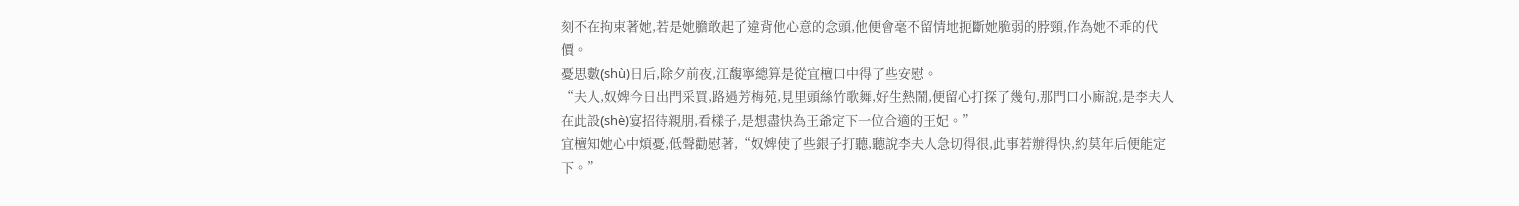刻不在拘束著她,若是她膽敢起了違背他心意的念頭,他便會毫不留情地扼斷她脆弱的脖頸,作為她不乖的代價。
憂思數(shù)日后,除夕前夜,江馥寧總算是從宜檀口中得了些安慰。
“夫人,奴婢今日出門采買,路過芳梅苑,見里頭絲竹歌舞,好生熱鬧,便留心打探了幾句,那門口小廝說,是李夫人在此設(shè)宴招待親朋,看樣子,是想盡快為王爺定下一位合適的王妃。”
宜檀知她心中煩憂,低聲勸慰著,“奴婢使了些銀子打聽,聽說李夫人急切得很,此事若辦得快,約莫年后便能定下。”